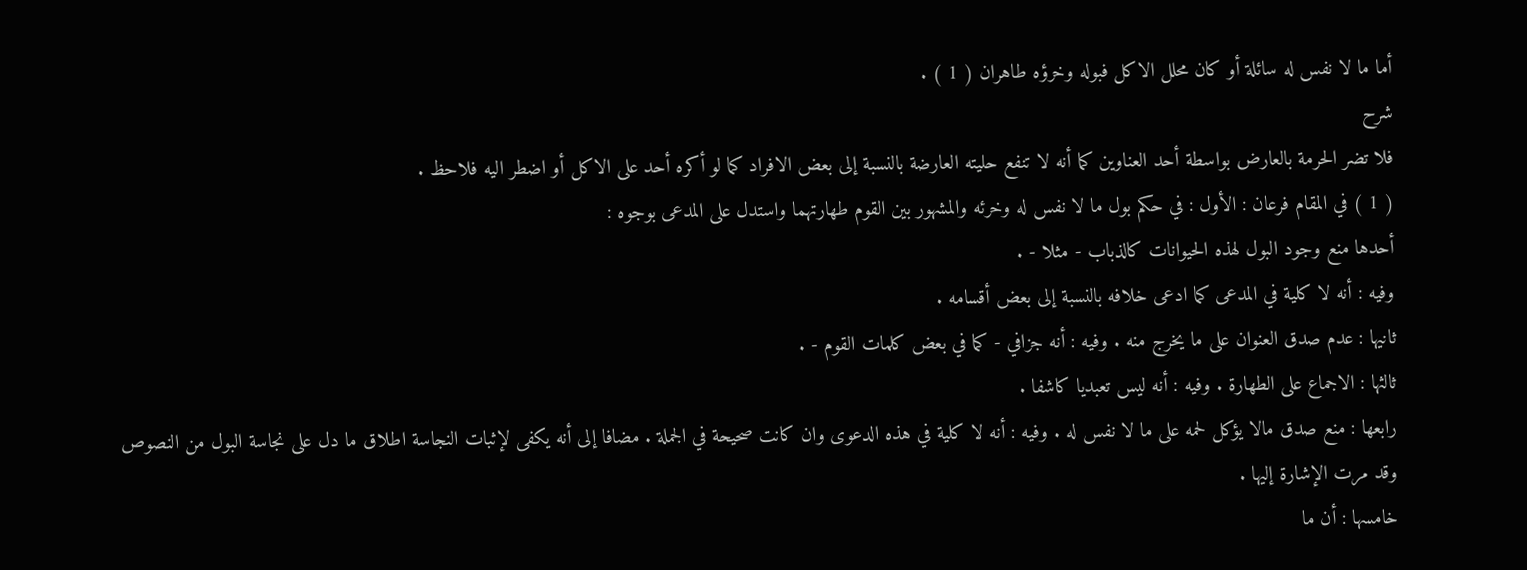أما ما لا نفس له سائلة أو كان محلل الاكل فبوله وخرؤه طاهران ( 1 ) .
شرح
فلا تضر الحرمة بالعارض بواسطة أحد العناوين كما أنه لا تنفع حليته العارضة بالنسبة إلى بعض الافراد كما لو أكره أحد على الاكل أو اضطر اليه فلاحظ .
( 1 ) في المقام فرعان : الأول : في حكم بول ما لا نفس له وخرئه والمشهور بين القوم طهارتهما واستدل على المدعى بوجوه :
أحدها منع وجود البول لهذه الحيوانات كالذباب - مثلا - .
وفيه : أنه لا كلية في المدعى كما ادعى خلافه بالنسبة إلى بعض أقسامه .
ثانيها : عدم صدق العنوان على ما يخرج منه . وفيه : أنه جزافي - كما في بعض كلمات القوم - .
ثالثها : الاجماع على الطهارة . وفيه : أنه ليس تعبديا كاشفا .
رابعها : منع صدق مالا يؤكل لحمه على ما لا نفس له . وفيه : أنه لا كلية في هذه الدعوى وان كانت صحيحة في الجملة . مضافا إلى أنه يكفى لإثبات النجاسة اطلاق ما دل على نجاسة البول من النصوص وقد مرت الإشارة إليها .
خامسها : أن ما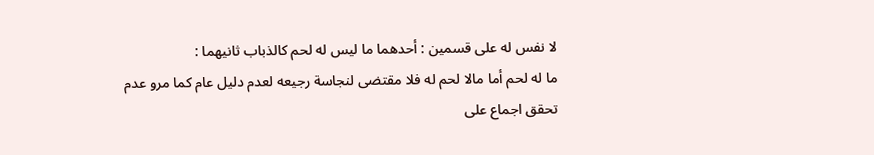لا نفس له على قسمين : أحدهما ما ليس له لحم كالذباب ثانيهما :
ما له لحم أما مالا لحم له فلا مقتضى لنجاسة رجيعه لعدم دليل عام كما مرو عدم تحقق اجماع على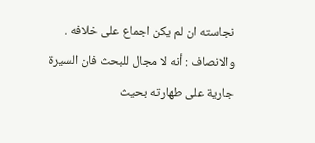نجاسته ان لم يكن اجماع على خلافه .
والانصاف : أنه لا مجال للبحث فان السيرة جارية على طهارته بحيث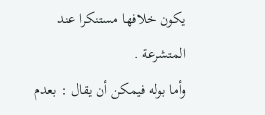يكون خلافها مستنكرا عند المتشرعة .
وأما بوله فيمكن أن يقال : بعدم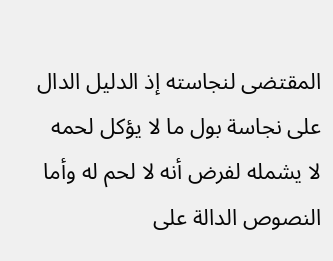المقتضى لنجاسته إذ الدليل الدال على نجاسة بول ما لا يؤكل لحمه لا يشمله لفرض أنه لا لحم له وأما النصوص الدالة على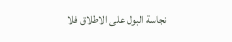نجاسة البول على الاطلاق فلا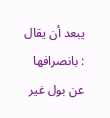يبعد أن يقال : بانصرافها عن بول غير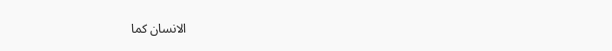الانسان كما